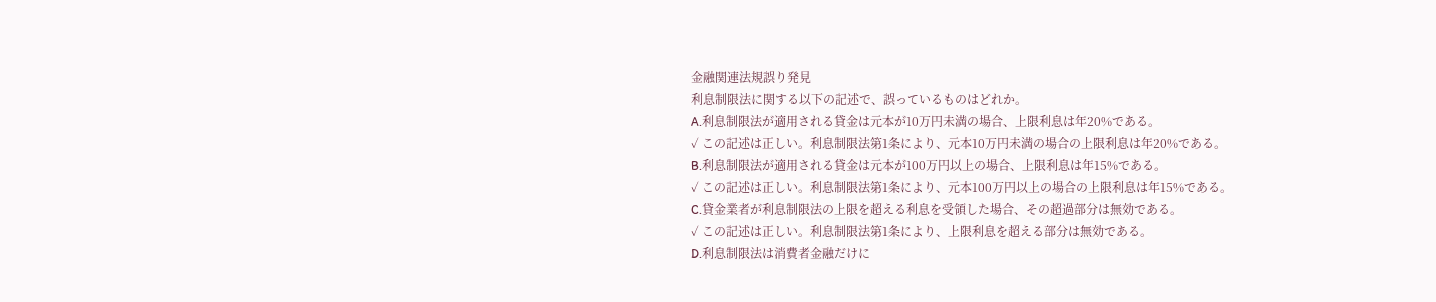金融関連法規誤り発見
利息制限法に関する以下の記述で、誤っているものはどれか。
A.利息制限法が適用される貸金は元本が10万円未満の場合、上限利息は年20%である。
✓ この記述は正しい。利息制限法第1条により、元本10万円未満の場合の上限利息は年20%である。
B.利息制限法が適用される貸金は元本が100万円以上の場合、上限利息は年15%である。
✓ この記述は正しい。利息制限法第1条により、元本100万円以上の場合の上限利息は年15%である。
C.貸金業者が利息制限法の上限を超える利息を受領した場合、その超過部分は無効である。
✓ この記述は正しい。利息制限法第1条により、上限利息を超える部分は無効である。
D.利息制限法は消費者金融だけに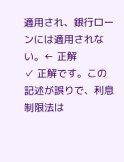適用され、銀行ローンには適用されない。← 正解
✓ 正解です。この記述が誤りで、利息制限法は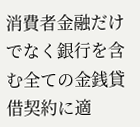消費者金融だけでなく銀行を含む全ての金銭貸借契約に適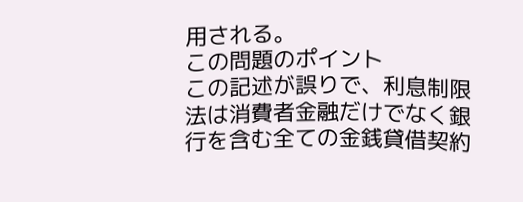用される。
この問題のポイント
この記述が誤りで、利息制限法は消費者金融だけでなく銀行を含む全ての金銭貸借契約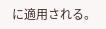に適用される。